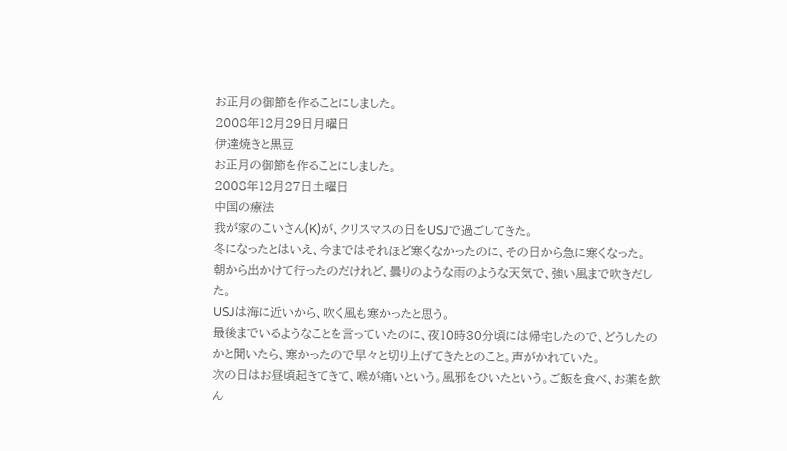お正月の御節を作ることにしました。
2008年12月29日月曜日
伊達焼きと黒豆
お正月の御節を作ることにしました。
2008年12月27日土曜日
中国の療法
我が家のこいさん(K)が、クリスマスの日をUSJで過ごしてきた。
冬になったとはいえ、今まではそれほど寒くなかったのに、その日から急に寒くなった。
朝から出かけて行ったのだけれど、曇りのような雨のような天気で、強い風まで吹きだした。
USJは海に近いから、吹く風も寒かったと思う。
最後までいるようなことを言っていたのに、夜10時30分頃には帰宅したので、どうしたのかと聞いたら、寒かったので早々と切り上げてきたとのこと。声がかれていた。
次の日はお昼頃起きてきて、喉が痛いという。風邪をひいたという。ご飯を食べ、お薬を飲ん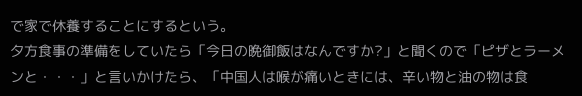で家で休養することにするという。
夕方食事の準備をしていたら「今日の晩御飯はなんですか?」と聞くので「ピザとラーメンと・・・」と言いかけたら、「中国人は喉が痛いときには、辛い物と油の物は食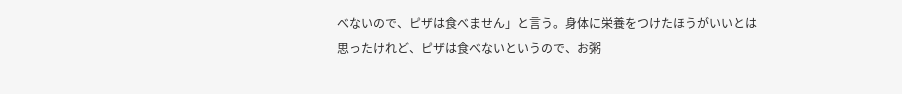べないので、ピザは食べません」と言う。身体に栄養をつけたほうがいいとは思ったけれど、ピザは食べないというので、お粥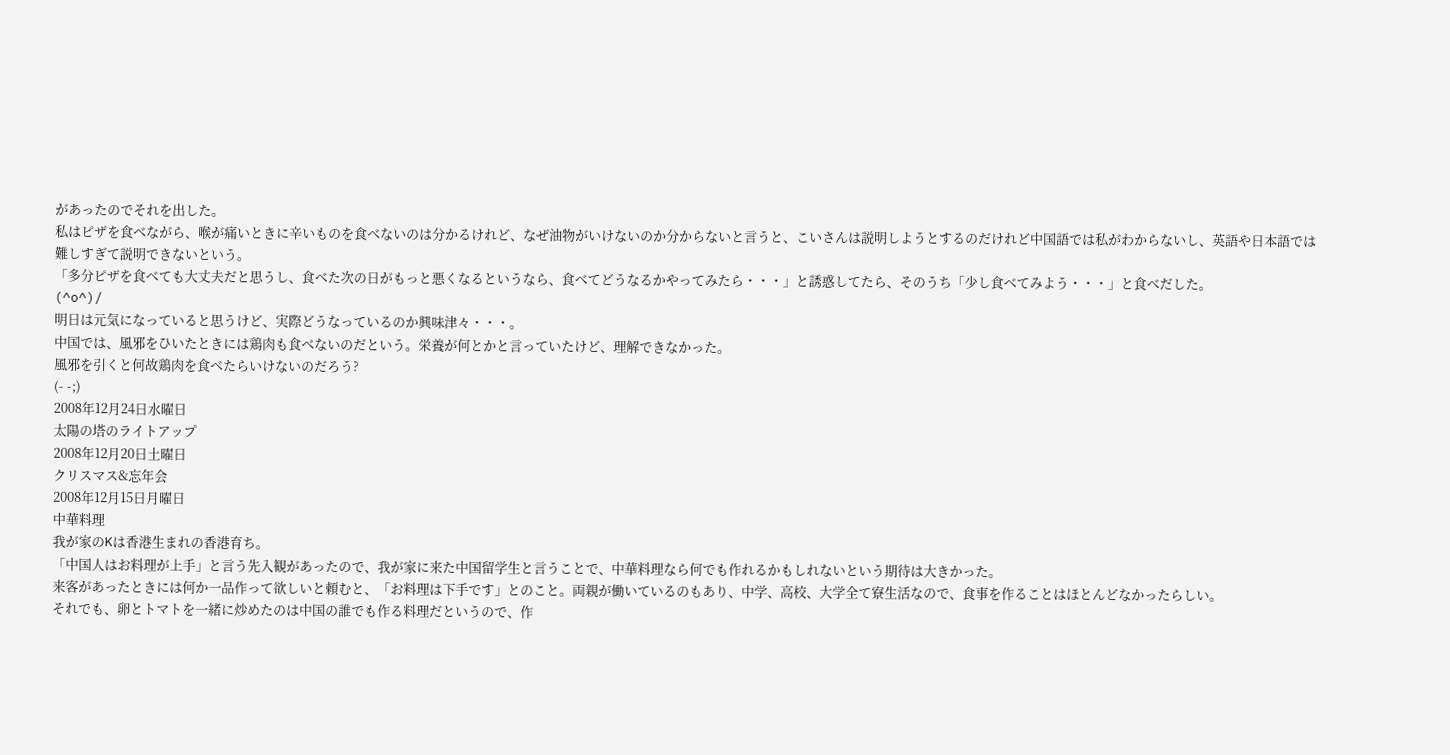があったのでそれを出した。
私はピザを食べながら、喉が痛いときに辛いものを食べないのは分かるけれど、なぜ油物がいけないのか分からないと言うと、こいさんは説明しようとするのだけれど中国語では私がわからないし、英語や日本語では難しすぎて説明できないという。
「多分ピザを食べても大丈夫だと思うし、食べた次の日がもっと悪くなるというなら、食べてどうなるかやってみたら・・・」と誘惑してたら、そのうち「少し食べてみよう・・・」と食べだした。
(^o^)/
明日は元気になっていると思うけど、実際どうなっているのか興味津々・・・。
中国では、風邪をひいたときには鶏肉も食べないのだという。栄養が何とかと言っていたけど、理解できなかった。
風邪を引くと何故鶏肉を食べたらいけないのだろう?
(- -;)
2008年12月24日水曜日
太陽の塔のライトアップ
2008年12月20日土曜日
クリスマス&忘年会
2008年12月15日月曜日
中華料理
我が家のKは香港生まれの香港育ち。
「中国人はお料理が上手」と言う先入観があったので、我が家に来た中国留学生と言うことで、中華料理なら何でも作れるかもしれないという期待は大きかった。
来客があったときには何か一品作って欲しいと頼むと、「お料理は下手です」とのこと。両親が働いているのもあり、中学、高校、大学全て寮生活なので、食事を作ることはほとんどなかったらしい。
それでも、卵とトマトを一緒に炒めたのは中国の誰でも作る料理だというので、作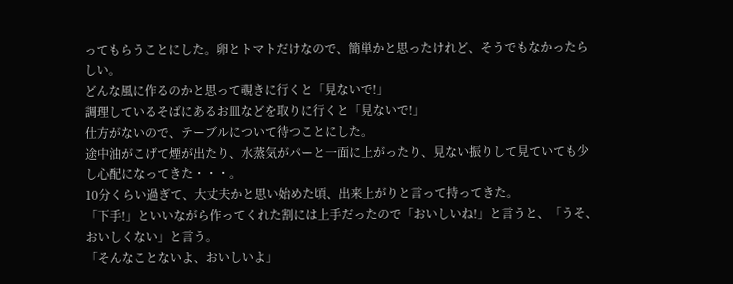ってもらうことにした。卵とトマトだけなので、簡単かと思ったけれど、そうでもなかったらしい。
どんな風に作るのかと思って覗きに行くと「見ないで!」
調理しているそばにあるお皿などを取りに行くと「見ないで!」
仕方がないので、テーブルについて待つことにした。
途中油がこげて煙が出たり、水蒸気がパーと一面に上がったり、見ない振りして見ていても少し心配になってきた・・・。
10分くらい過ぎて、大丈夫かと思い始めた頃、出来上がりと言って持ってきた。
「下手!」といいながら作ってくれた割には上手だったので「おいしいね!」と言うと、「うそ、おいしくない」と言う。
「そんなことないよ、おいしいよ」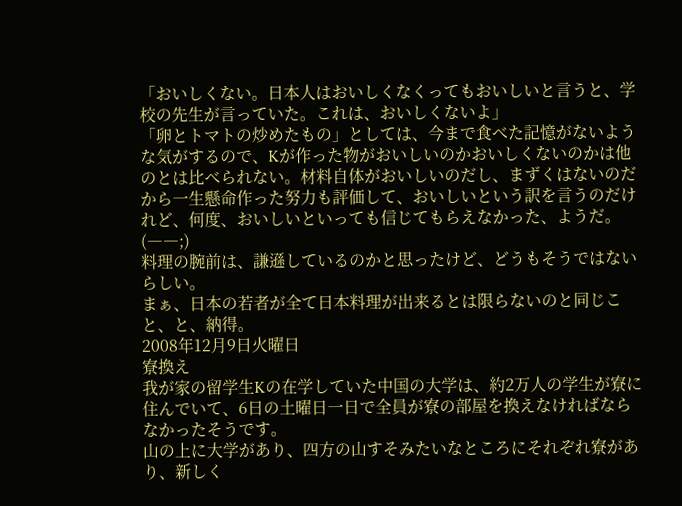「おいしくない。日本人はおいしくなくってもおいしいと言うと、学校の先生が言っていた。これは、おいしくないよ」
「卵とトマトの炒めたもの」としては、今まで食べた記憶がないような気がするので、Kが作った物がおいしいのかおいしくないのかは他のとは比べられない。材料自体がおいしいのだし、まずくはないのだから一生懸命作った努力も評価して、おいしいという訳を言うのだけれど、何度、おいしいといっても信じてもらえなかった、ようだ。
(――;)
料理の腕前は、謙遜しているのかと思ったけど、どうもそうではないらしい。
まぁ、日本の若者が全て日本料理が出来るとは限らないのと同じこと、と、納得。
2008年12月9日火曜日
寮換え
我が家の留学生Kの在学していた中国の大学は、約2万人の学生が寮に住んでいて、6日の土曜日一日で全員が寮の部屋を換えなければならなかったそうです。
山の上に大学があり、四方の山すそみたいなところにそれぞれ寮があり、新しく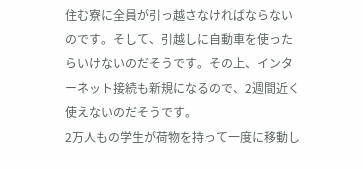住む寮に全員が引っ越さなければならないのです。そして、引越しに自動車を使ったらいけないのだそうです。その上、インターネット接続も新規になるので、2週間近く使えないのだそうです。
2万人もの学生が荷物を持って一度に移動し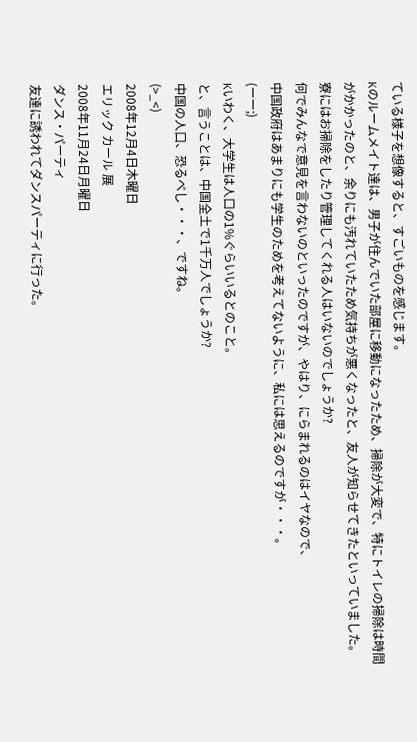ている様子を想像すると、すごいものを感じます。
Kのルームメイト達は、男子が住んでいた部屋に移動になったため、掃除が大変で、特にトイレの掃除は時間がかかったのと、余りにも汚れていたため気持ちが悪くなったと、友人が知らせてきたといっていました。
寮にはお掃除をしたり管理してくれる人はいないのでしょうか?
何でみんなで意見を言わないのといったのですが、やはり、にらまれるのはイヤなので、
中国政府はあまりにも学生のためを考えてないように、私には思えるのですが・・・。
(ーー;)
Kいわく、大学生は人口の1%ぐらいいるとのこと。
と、言うことは、中国全土で1千万人でしょうか?
中国の人口、恐るべし・・・、ですね。
(>_<)
2008年12月4日木曜日
エリック カール 展
2008年11月24日月曜日
ダンス・パーティ
友達に誘われてダンスパーティに行った。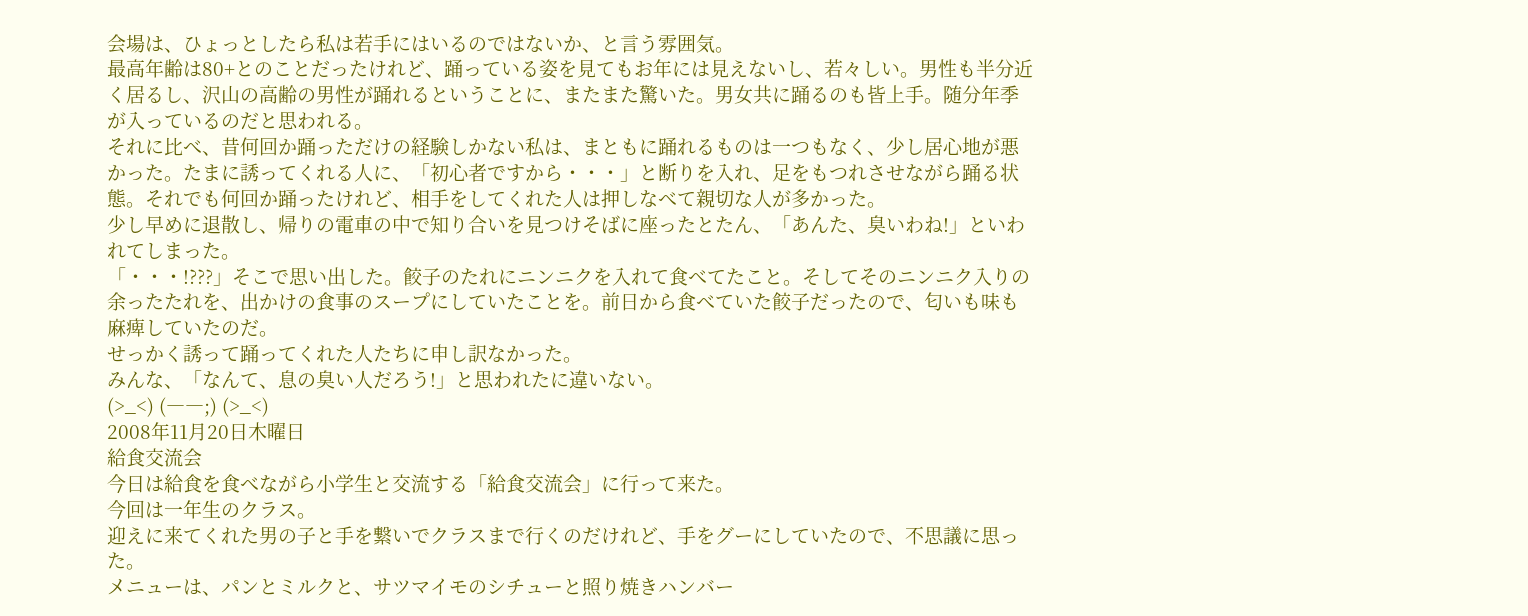会場は、ひょっとしたら私は若手にはいるのではないか、と言う雰囲気。
最高年齢は80+とのことだったけれど、踊っている姿を見てもお年には見えないし、若々しい。男性も半分近く居るし、沢山の高齢の男性が踊れるということに、またまた驚いた。男女共に踊るのも皆上手。随分年季が入っているのだと思われる。
それに比べ、昔何回か踊っただけの経験しかない私は、まともに踊れるものは一つもなく、少し居心地が悪かった。たまに誘ってくれる人に、「初心者ですから・・・」と断りを入れ、足をもつれさせながら踊る状態。それでも何回か踊ったけれど、相手をしてくれた人は押しなべて親切な人が多かった。
少し早めに退散し、帰りの電車の中で知り合いを見つけそばに座ったとたん、「あんた、臭いわね!」といわれてしまった。
「・・・!???」そこで思い出した。餃子のたれにニンニクを入れて食べてたこと。そしてそのニンニク入りの余ったたれを、出かけの食事のスープにしていたことを。前日から食べていた餃子だったので、匂いも味も麻痺していたのだ。
せっかく誘って踊ってくれた人たちに申し訳なかった。
みんな、「なんて、息の臭い人だろう!」と思われたに違いない。
(>_<) (――;) (>_<)
2008年11月20日木曜日
給食交流会
今日は給食を食べながら小学生と交流する「給食交流会」に行って来た。
今回は一年生のクラス。
迎えに来てくれた男の子と手を繋いでクラスまで行くのだけれど、手をグーにしていたので、不思議に思った。
メニューは、パンとミルクと、サツマイモのシチューと照り焼きハンバー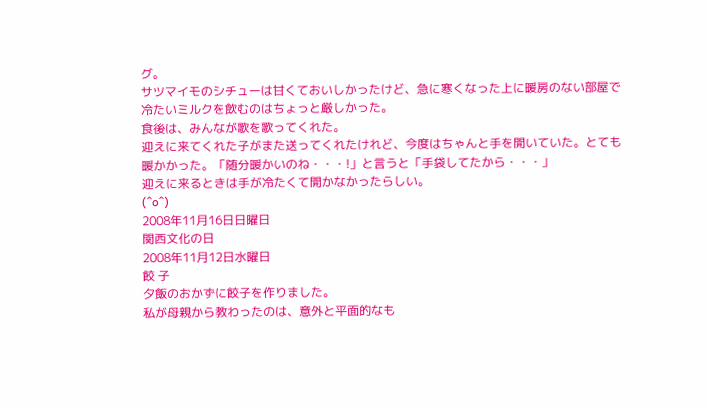グ。
サツマイモのシチューは甘くておいしかったけど、急に寒くなった上に暖房のない部屋で冷たいミルクを飲むのはちょっと厳しかった。
食後は、みんなが歌を歌ってくれた。
迎えに来てくれた子がまた送ってくれたけれど、今度はちゃんと手を開いていた。とても暖かかった。「随分暖かいのね・・・!」と言うと「手袋してたから・・・」
迎えに来るときは手が冷たくて開かなかったらしい。
(^o^)
2008年11月16日日曜日
関西文化の日
2008年11月12日水曜日
餃 子
夕飯のおかずに餃子を作りました。
私が母親から教わったのは、意外と平面的なも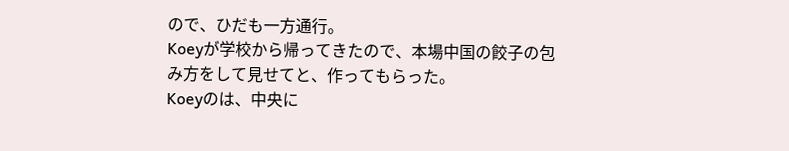ので、ひだも一方通行。
Koeyが学校から帰ってきたので、本場中国の餃子の包み方をして見せてと、作ってもらった。
Koeyのは、中央に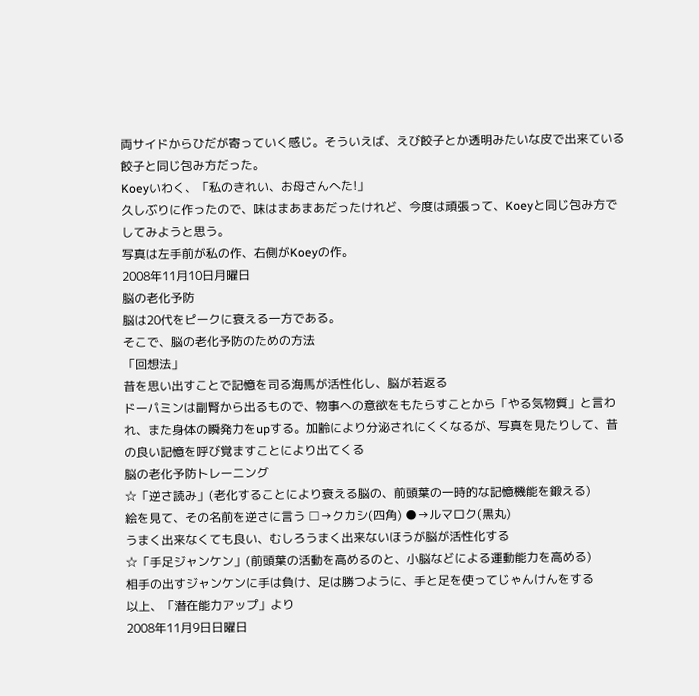両サイドからひだが寄っていく感じ。そういえば、えび餃子とか透明みたいな皮で出来ている餃子と同じ包み方だった。
Koeyいわく、「私のきれい、お母さんへた!」
久しぶりに作ったので、味はまあまあだったけれど、今度は頑張って、Koeyと同じ包み方でしてみようと思う。
写真は左手前が私の作、右側がKoeyの作。
2008年11月10日月曜日
脳の老化予防
脳は20代をピークに衰える一方である。
そこで、脳の老化予防のための方法
「回想法」
昔を思い出すことで記憶を司る海馬が活性化し、脳が若返る
ドーパミンは副腎から出るもので、物事への意欲をもたらすことから「やる気物質」と言われ、また身体の瞬発力をupする。加齢により分泌されにくくなるが、写真を見たりして、昔の良い記憶を呼び覚ますことにより出てくる
脳の老化予防トレーニング
☆「逆さ読み」(老化することにより衰える脳の、前頭葉の一時的な記憶機能を鍛える)
絵を見て、その名前を逆さに言う □→クカシ(四角) ●→ルマロク(黒丸)
うまく出来なくても良い、むしろうまく出来ないほうが脳が活性化する
☆「手足ジャンケン」(前頭葉の活動を高めるのと、小脳などによる運動能力を高める)
相手の出すジャンケンに手は負け、足は勝つように、手と足を使ってじゃんけんをする
以上、「潜在能力アップ」より
2008年11月9日日曜日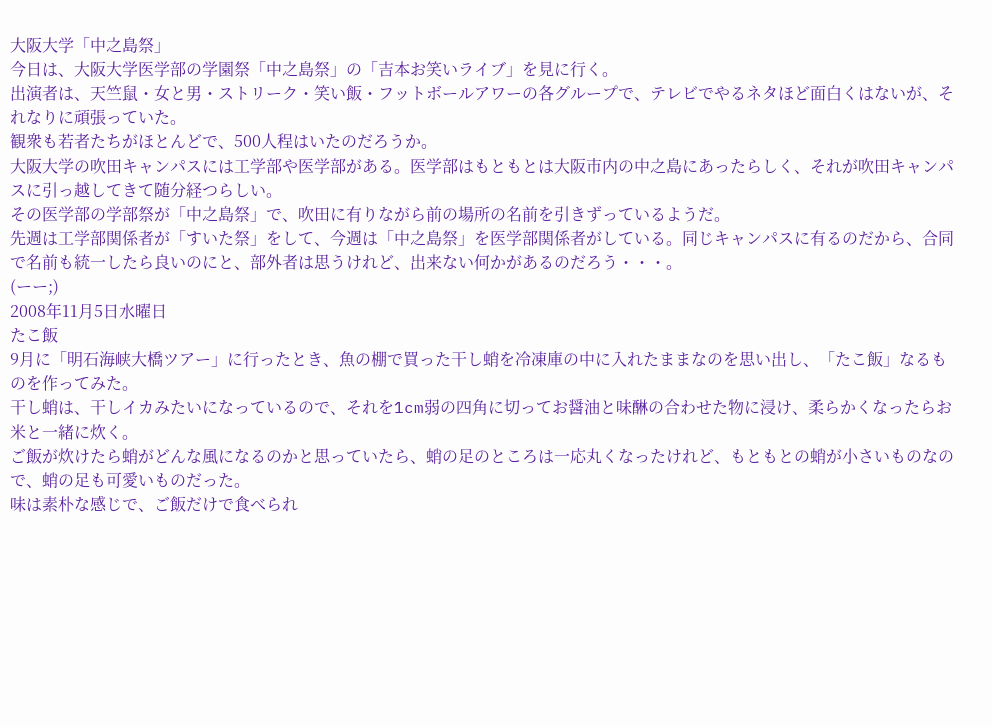大阪大学「中之島祭」
今日は、大阪大学医学部の学園祭「中之島祭」の「吉本お笑いライブ」を見に行く。
出演者は、天竺鼠・女と男・ストリーク・笑い飯・フットボールアワーの各グループで、テレビでやるネタほど面白くはないが、それなりに頑張っていた。
観衆も若者たちがほとんどで、500人程はいたのだろうか。
大阪大学の吹田キャンパスには工学部や医学部がある。医学部はもともとは大阪市内の中之島にあったらしく、それが吹田キャンパスに引っ越してきて随分経つらしい。
その医学部の学部祭が「中之島祭」で、吹田に有りながら前の場所の名前を引きずっているようだ。
先週は工学部関係者が「すいた祭」をして、今週は「中之島祭」を医学部関係者がしている。同じキャンパスに有るのだから、合同で名前も統一したら良いのにと、部外者は思うけれど、出来ない何かがあるのだろう・・・。
(ーー;)
2008年11月5日水曜日
たこ飯
9月に「明石海峡大橋ツアー」に行ったとき、魚の棚で買った干し蛸を冷凍庫の中に入れたままなのを思い出し、「たこ飯」なるものを作ってみた。
干し蛸は、干しイカみたいになっているので、それを1cm弱の四角に切ってお醤油と味醂の合わせた物に浸け、柔らかくなったらお米と一緒に炊く。
ご飯が炊けたら蛸がどんな風になるのかと思っていたら、蛸の足のところは一応丸くなったけれど、もともとの蛸が小さいものなので、蛸の足も可愛いものだった。
味は素朴な感じで、ご飯だけで食べられ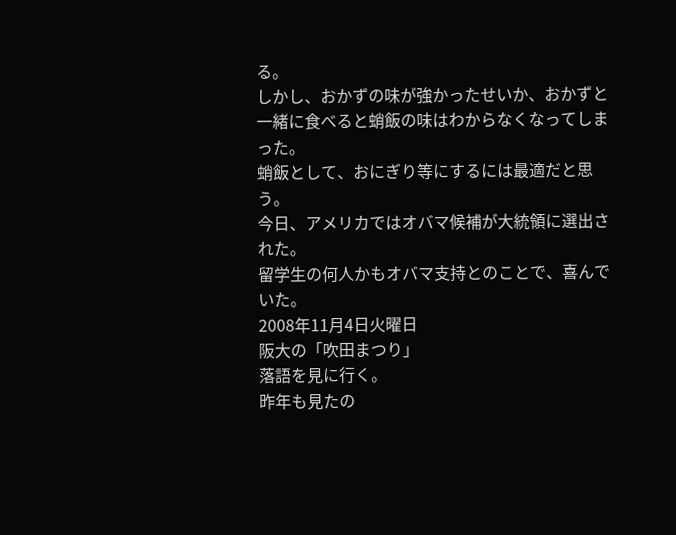る。
しかし、おかずの味が強かったせいか、おかずと一緒に食べると蛸飯の味はわからなくなってしまった。
蛸飯として、おにぎり等にするには最適だと思う。
今日、アメリカではオバマ候補が大統領に選出された。
留学生の何人かもオバマ支持とのことで、喜んでいた。
2008年11月4日火曜日
阪大の「吹田まつり」
落語を見に行く。
昨年も見たの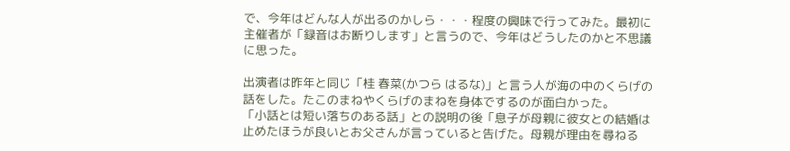で、今年はどんな人が出るのかしら・・・程度の興味で行ってみた。最初に主催者が「録音はお断りします」と言うので、今年はどうしたのかと不思議に思った。

出演者は昨年と同じ「桂 春菜(かつら はるな)」と言う人が海の中のくらげの話をした。たこのまねやくらげのまねを身体でするのが面白かった。
「小話とは短い落ちのある話」との説明の後「息子が母親に彼女との結婚は止めたほうが良いとお父さんが言っていると告げた。母親が理由を尋ねる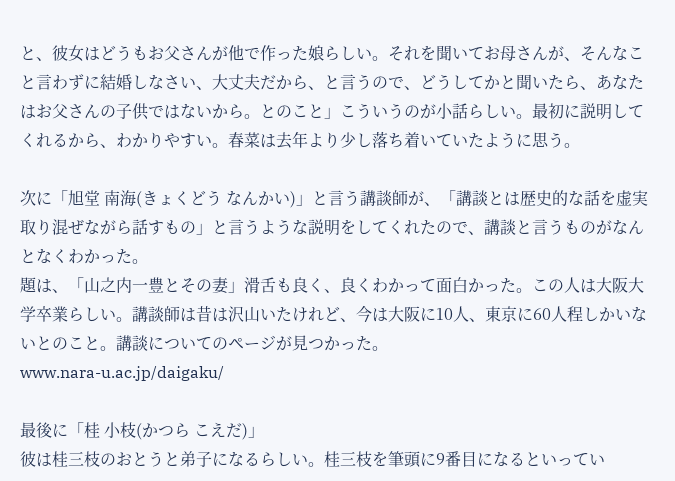と、彼女はどうもお父さんが他で作った娘らしい。それを聞いてお母さんが、そんなこと言わずに結婚しなさい、大丈夫だから、と言うので、どうしてかと聞いたら、あなたはお父さんの子供ではないから。とのこと」こういうのが小話らしい。最初に説明してくれるから、わかりやすい。春菜は去年より少し落ち着いていたように思う。

次に「旭堂 南海(きょくどう なんかい)」と言う講談師が、「講談とは歴史的な話を虚実取り混ぜながら話すもの」と言うような説明をしてくれたので、講談と言うものがなんとなくわかった。
題は、「山之内一豊とその妻」滑舌も良く、良くわかって面白かった。この人は大阪大学卒業らしい。講談師は昔は沢山いたけれど、今は大阪に10人、東京に60人程しかいないとのこと。講談についてのページが見つかった。
www.nara-u.ac.jp/daigaku/

最後に「桂 小枝(かつら こえだ)」
彼は桂三枝のおとうと弟子になるらしい。桂三枝を筆頭に9番目になるといってい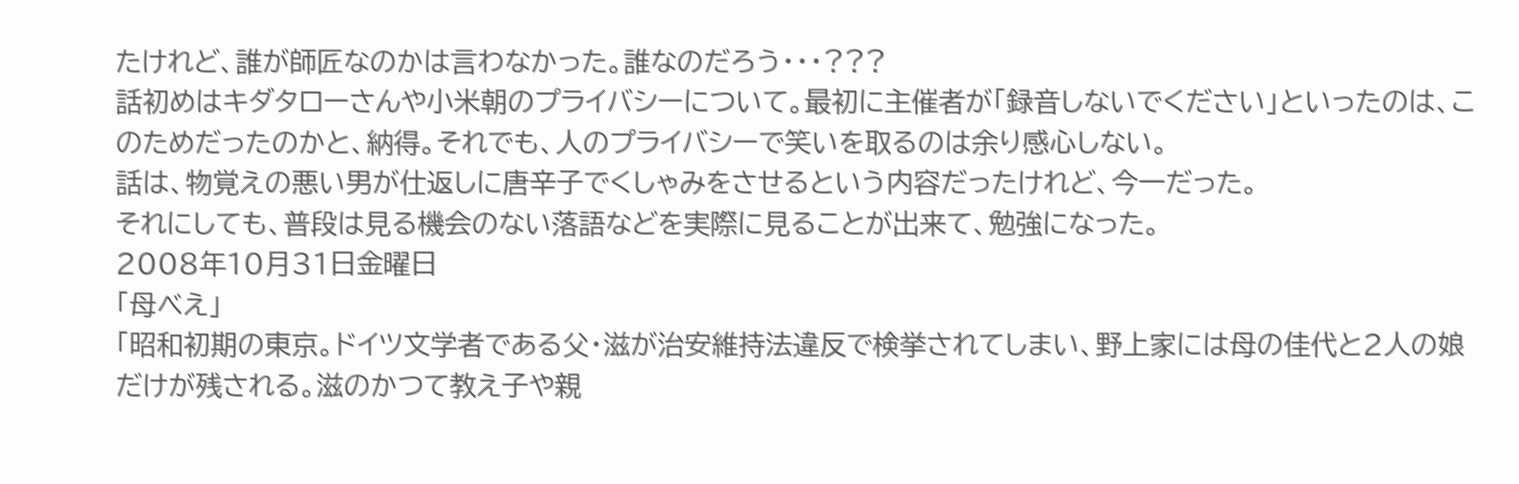たけれど、誰が師匠なのかは言わなかった。誰なのだろう・・・???
話初めはキダタローさんや小米朝のプライバシーについて。最初に主催者が「録音しないでください」といったのは、このためだったのかと、納得。それでも、人のプライバシーで笑いを取るのは余り感心しない。
話は、物覚えの悪い男が仕返しに唐辛子でくしゃみをさせるという内容だったけれど、今一だった。
それにしても、普段は見る機会のない落語などを実際に見ることが出来て、勉強になった。
2008年10月31日金曜日
「母べえ」
「昭和初期の東京。ドイツ文学者である父・滋が治安維持法違反で検挙されてしまい、野上家には母の佳代と2人の娘だけが残される。滋のかつて教え子や親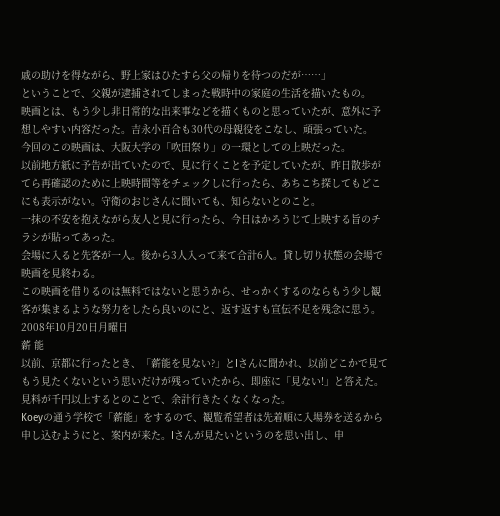戚の助けを得ながら、野上家はひたすら父の帰りを待つのだが……」
ということで、父親が逮捕されてしまった戦時中の家庭の生活を描いたもの。
映画とは、もう少し非日常的な出来事などを描くものと思っていたが、意外に予想しやすい内容だった。吉永小百合も30代の母親役をこなし、頑張っていた。
今回のこの映画は、大阪大学の「吹田祭り」の一環としての上映だった。
以前地方紙に予告が出ていたので、見に行くことを予定していたが、昨日散歩がてら再確認のために上映時間等をチェックしに行ったら、あちこち探してもどこにも表示がない。守衛のおじさんに聞いても、知らないとのこと。
一抹の不安を抱えながら友人と見に行ったら、今日はかろうじて上映する旨のチラシが貼ってあった。
会場に入ると先客が一人。後から3人入って来て合計6人。貸し切り状態の会場で映画を見終わる。
この映画を借りるのは無料ではないと思うから、せっかくするのならもう少し観客が集まるような努力をしたら良いのにと、返す返すも宣伝不足を残念に思う。
2008年10月20日月曜日
薪 能
以前、京都に行ったとき、「薪能を見ない?」とIさんに聞かれ、以前どこかで見てもう見たくないという思いだけが残っていたから、即座に「見ない!」と答えた。見料が千円以上するとのことで、余計行きたくなくなった。
Koeyの通う学校で「薪能」をするので、観覧希望者は先着順に入場券を送るから申し込むようにと、案内が来た。Iさんが見たいというのを思い出し、申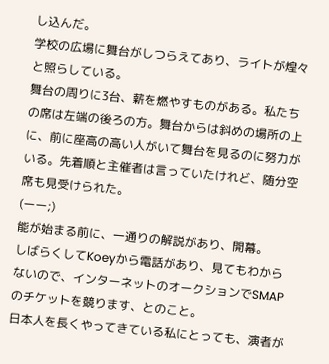し込んだ。
学校の広場に舞台がしつらえてあり、ライトが煌々と照らしている。
舞台の周りに3台、薪を燃やすものがある。私たちの席は左端の後ろの方。舞台からは斜めの場所の上に、前に座高の高い人がいて舞台を見るのに努力がいる。先着順と主催者は言っていたけれど、随分空席も見受けられた。
(ーー;)
能が始まる前に、一通りの解説があり、開幕。
しばらくしてKoeyから電話があり、見てもわからないので、インターネットのオークションでSMAPのチケットを競ります、とのこと。
日本人を長くやってきている私にとっても、演者が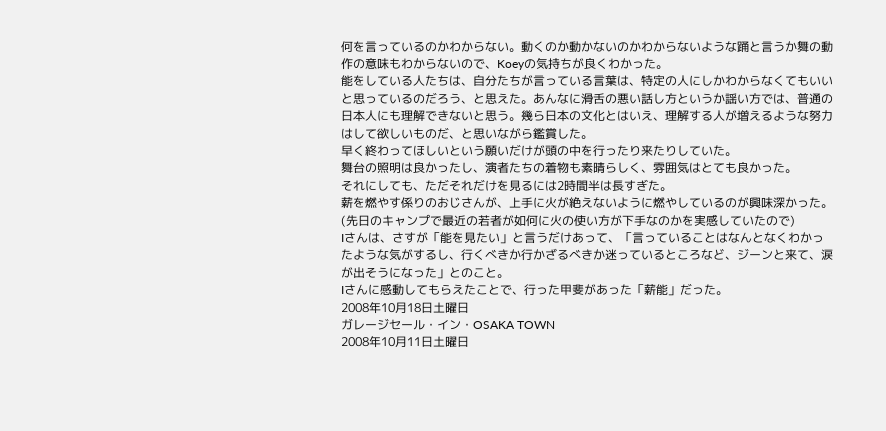何を言っているのかわからない。動くのか動かないのかわからないような踊と言うか舞の動作の意味もわからないので、Koeyの気持ちが良くわかった。
能をしている人たちは、自分たちが言っている言葉は、特定の人にしかわからなくてもいいと思っているのだろう、と思えた。あんなに滑舌の悪い話し方というか謡い方では、普通の日本人にも理解できないと思う。幾ら日本の文化とはいえ、理解する人が増えるような努力はして欲しいものだ、と思いながら鑑賞した。
早く終わってほしいという願いだけが頭の中を行ったり来たりしていた。
舞台の照明は良かったし、演者たちの着物も素晴らしく、雰囲気はとても良かった。
それにしても、ただそれだけを見るには2時間半は長すぎた。
薪を燃やす係りのおじさんが、上手に火が絶えないように燃やしているのが興味深かった。(先日のキャンプで最近の若者が如何に火の使い方が下手なのかを実感していたので)
Iさんは、さすが「能を見たい」と言うだけあって、「言っていることはなんとなくわかったような気がするし、行くべきか行かざるべきか迷っているところなど、ジーンと来て、涙が出そうになった」とのこと。
Iさんに感動してもらえたことで、行った甲斐があった「薪能」だった。
2008年10月18日土曜日
ガレージセール・イン・OSAKA TOWN
2008年10月11日土曜日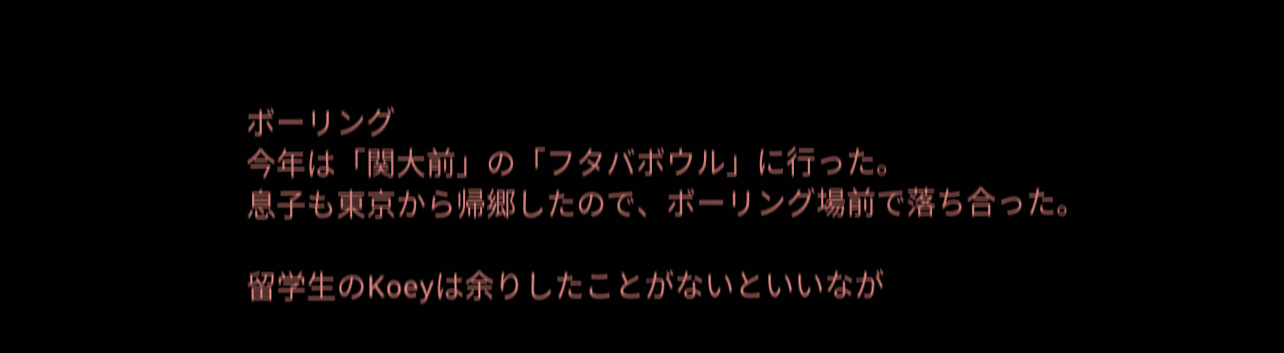ボーリング
今年は「関大前」の「フタバボウル」に行った。
息子も東京から帰郷したので、ボーリング場前で落ち合った。

留学生のKoeyは余りしたことがないといいなが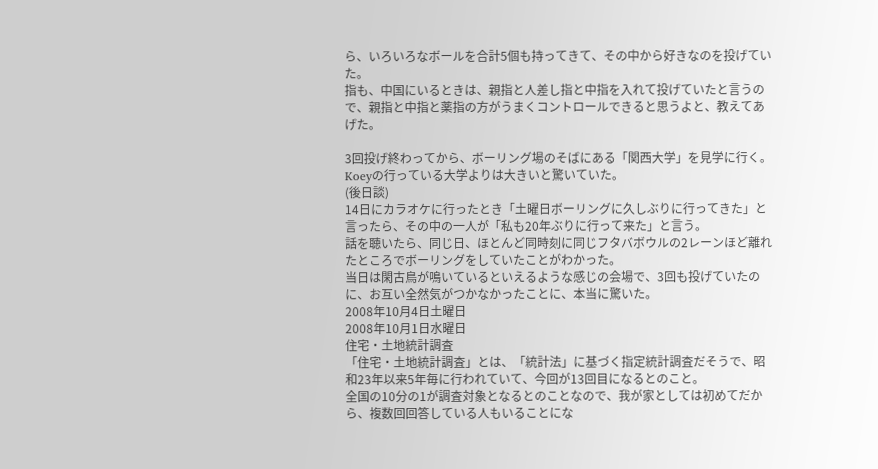ら、いろいろなボールを合計5個も持ってきて、その中から好きなのを投げていた。
指も、中国にいるときは、親指と人差し指と中指を入れて投げていたと言うので、親指と中指と薬指の方がうまくコントロールできると思うよと、教えてあげた。

3回投げ終わってから、ボーリング場のそばにある「関西大学」を見学に行く。Koeyの行っている大学よりは大きいと驚いていた。
(後日談)
14日にカラオケに行ったとき「土曜日ボーリングに久しぶりに行ってきた」と言ったら、その中の一人が「私も20年ぶりに行って来た」と言う。
話を聴いたら、同じ日、ほとんど同時刻に同じフタバボウルの2レーンほど離れたところでボーリングをしていたことがわかった。
当日は閑古鳥が鳴いているといえるような感じの会場で、3回も投げていたのに、お互い全然気がつかなかったことに、本当に驚いた。
2008年10月4日土曜日
2008年10月1日水曜日
住宅・土地統計調査
「住宅・土地統計調査」とは、「統計法」に基づく指定統計調査だそうで、昭和23年以来5年毎に行われていて、今回が13回目になるとのこと。
全国の10分の1が調査対象となるとのことなので、我が家としては初めてだから、複数回回答している人もいることにな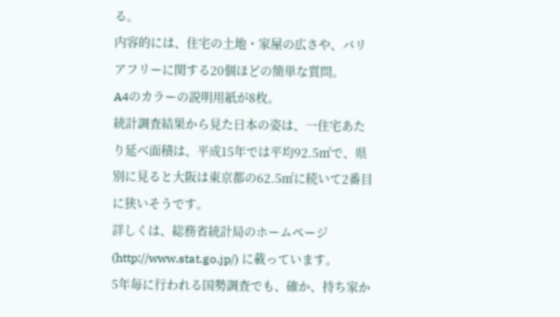る。
内容的には、住宅の土地・家屋の広さや、バリアフリーに関する20個ほどの簡単な質問。
A4のカラーの説明用紙が8枚。
統計調査結果から見た日本の姿は、一住宅あたり延べ面積は、平成15年では平均92.5㎡で、県別に見ると大阪は東京都の62.5㎡に続いて2番目に狭いそうです。
詳しくは、総務省統計局のホームページ (http://www.stat.go.jp/) に載っています。
5年毎に行われる国勢調査でも、確か、持ち家か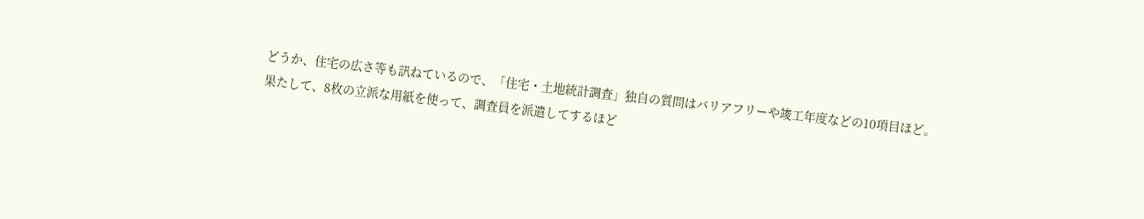どうか、住宅の広さ等も訊ねているので、「住宅・土地統計調査」独自の質問はバリアフリーや竣工年度などの10項目ほど。
果たして、8枚の立派な用紙を使って、調査員を派遣してするほど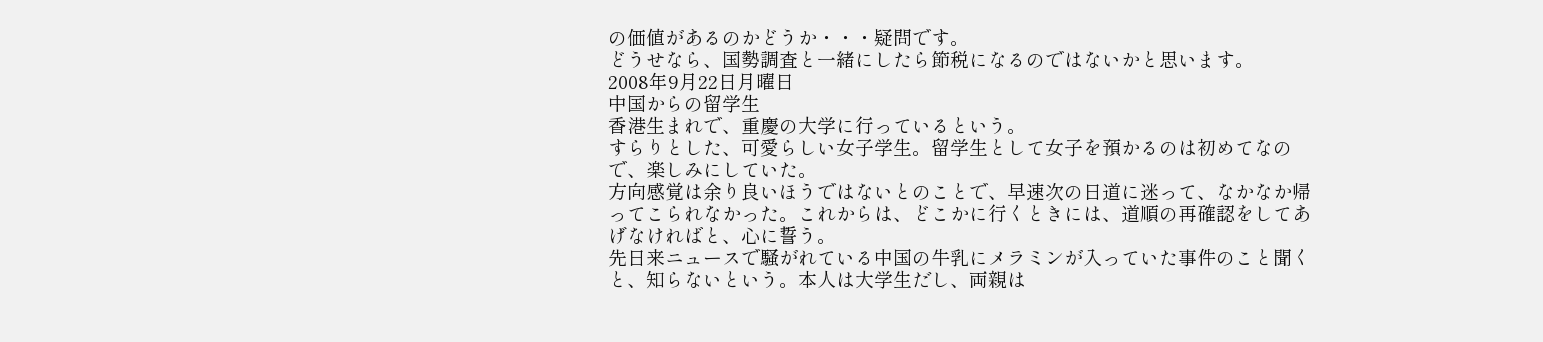の価値があるのかどうか・・・疑問です。
どうせなら、国勢調査と一緒にしたら節税になるのではないかと思います。
2008年9月22日月曜日
中国からの留学生
香港生まれで、重慶の大学に行っているという。
すらりとした、可愛らしい女子学生。留学生として女子を預かるのは初めてなので、楽しみにしていた。
方向感覚は余り良いほうではないとのことで、早速次の日道に迷って、なかなか帰ってこられなかった。これからは、どこかに行くときには、道順の再確認をしてあげなければと、心に誓う。
先日来ニュースで騒がれている中国の牛乳にメラミンが入っていた事件のこと聞くと、知らないという。本人は大学生だし、両親は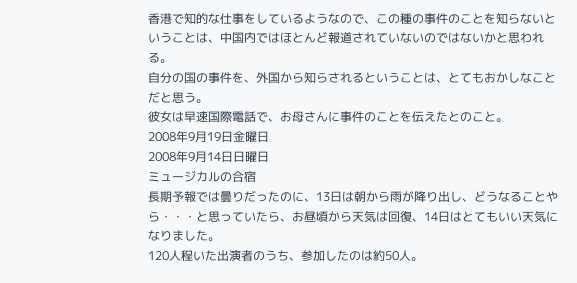香港で知的な仕事をしているようなので、この種の事件のことを知らないということは、中国内ではほとんど報道されていないのではないかと思われる。
自分の国の事件を、外国から知らされるということは、とてもおかしなことだと思う。
彼女は早速国際電話で、お母さんに事件のことを伝えたとのこと。
2008年9月19日金曜日
2008年9月14日日曜日
ミュージカルの合宿
長期予報では曇りだったのに、13日は朝から雨が降り出し、どうなることやら・・・と思っていたら、お昼頃から天気は回復、14日はとてもいい天気になりました。
120人程いた出演者のうち、参加したのは約50人。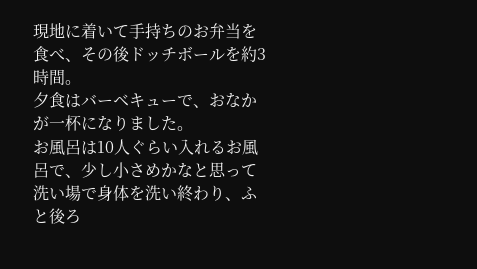現地に着いて手持ちのお弁当を食べ、その後ドッチボールを約3時間。
夕食はバーベキューで、おなかが一杯になりました。
お風呂は10人ぐらい入れるお風呂で、少し小さめかなと思って洗い場で身体を洗い終わり、ふと後ろ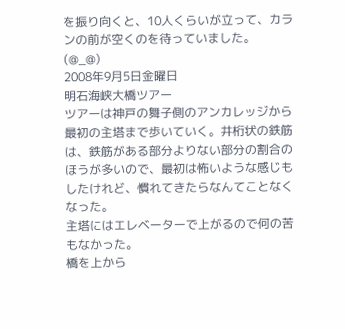を振り向くと、10人くらいが立って、カランの前が空くのを待っていました。
(@_@)
2008年9月5日金曜日
明石海峡大橋ツアー
ツアーは神戸の舞子側のアンカレッジから最初の主塔まで歩いていく。井桁状の鉄筋は、鉄筋がある部分よりない部分の割合のほうが多いので、最初は怖いような感じもしたけれど、慣れてきたらなんてことなくなった。
主塔にはエレベーターで上がるので何の苦もなかった。
橋を上から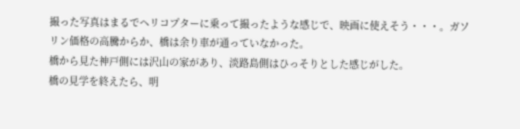撮った写真はまるでヘリコプターに乗って撮ったような感じで、映画に使えそう・・・。ガソリン価格の高騰からか、橋は余り車が通っていなかった。
橋から見た神戸側には沢山の家があり、淡路島側はひっそりとした感じがした。
橋の見学を終えたら、明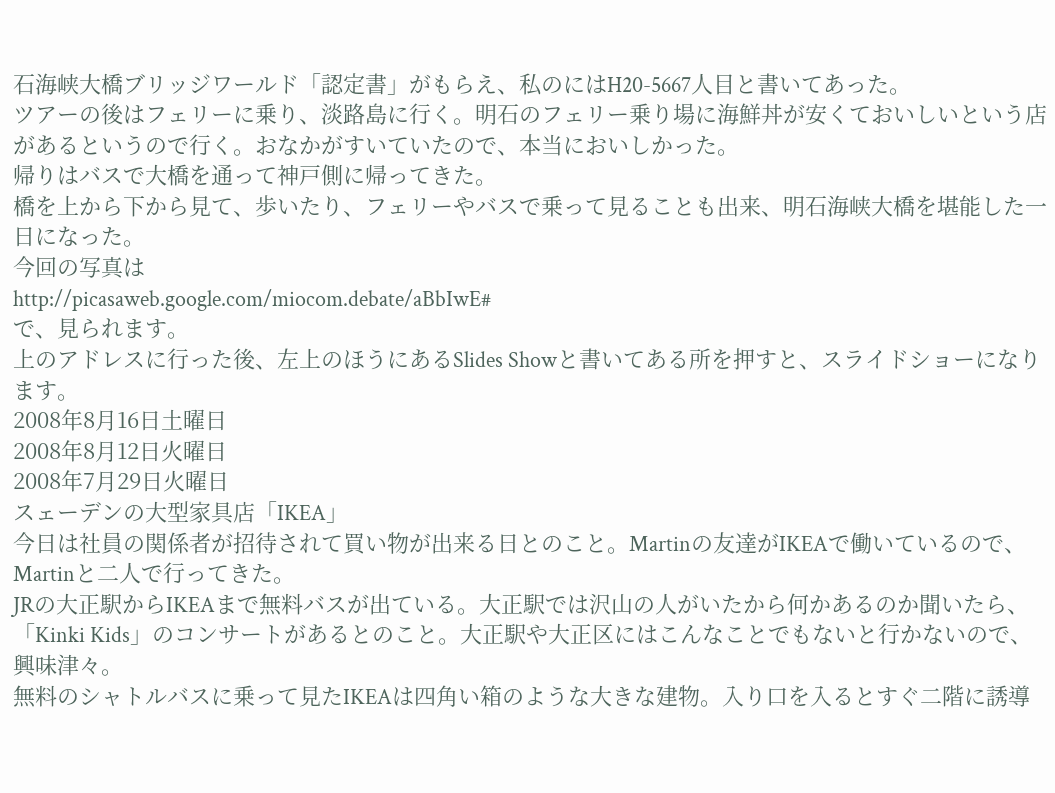石海峡大橋ブリッジワールド「認定書」がもらえ、私のにはH20-5667人目と書いてあった。
ツアーの後はフェリーに乗り、淡路島に行く。明石のフェリー乗り場に海鮮丼が安くておいしいという店があるというので行く。おなかがすいていたので、本当においしかった。
帰りはバスで大橋を通って神戸側に帰ってきた。
橋を上から下から見て、歩いたり、フェリーやバスで乗って見ることも出来、明石海峡大橋を堪能した一日になった。
今回の写真は
http://picasaweb.google.com/miocom.debate/aBbIwE#
で、見られます。
上のアドレスに行った後、左上のほうにあるSlides Showと書いてある所を押すと、スライドショーになります。
2008年8月16日土曜日
2008年8月12日火曜日
2008年7月29日火曜日
スェーデンの大型家具店「IKEA」
今日は社員の関係者が招待されて買い物が出来る日とのこと。Martinの友達がIKEAで働いているので、Martinと二人で行ってきた。
JRの大正駅からIKEAまで無料バスが出ている。大正駅では沢山の人がいたから何かあるのか聞いたら、「Kinki Kids」のコンサートがあるとのこと。大正駅や大正区にはこんなことでもないと行かないので、興味津々。
無料のシャトルバスに乗って見たIKEAは四角い箱のような大きな建物。入り口を入るとすぐ二階に誘導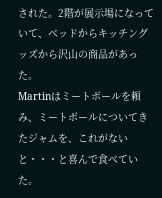された。2階が展示場になっていて、ベッドからキッチングッズから沢山の商品があった。
Martinはミートボールを頼み、ミートボールについてきたジャムを、これがないと・・・と喜んで食べていた。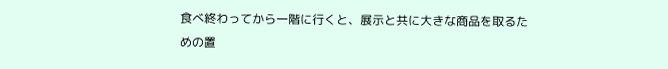食べ終わってから一階に行くと、展示と共に大きな商品を取るための置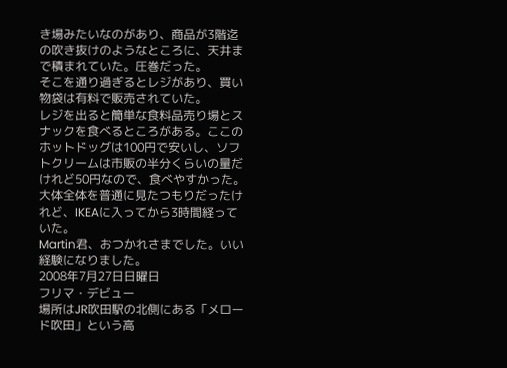き場みたいなのがあり、商品が3階迄の吹き抜けのようなところに、天井まで積まれていた。圧巻だった。
そこを通り過ぎるとレジがあり、買い物袋は有料で販売されていた。
レジを出ると簡単な食料品売り場とスナックを食べるところがある。ここのホットドッグは100円で安いし、ソフトクリームは市販の半分くらいの量だけれど50円なので、食べやすかった。
大体全体を普通に見たつもりだったけれど、IKEAに入ってから3時間経っていた。
Martin君、おつかれさまでした。いい経験になりました。
2008年7月27日日曜日
フリマ・デビュー
場所はJR吹田駅の北側にある「メロード吹田」という高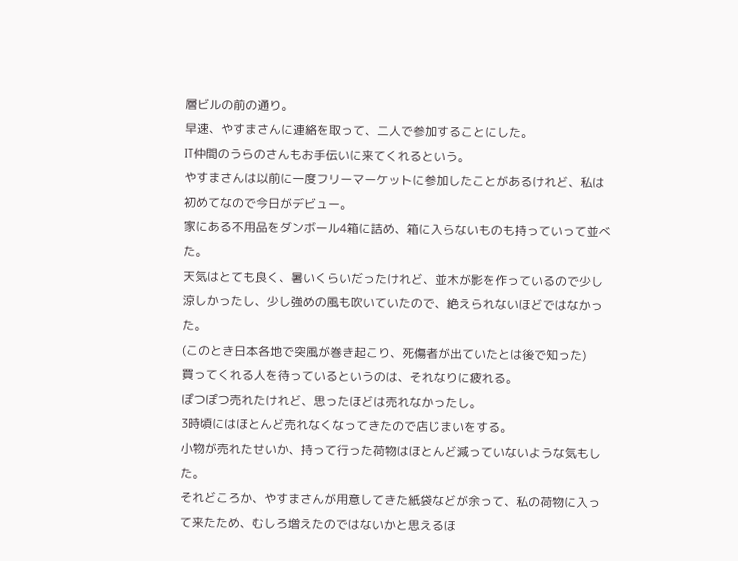層ビルの前の通り。
早速、やすまさんに連絡を取って、二人で参加することにした。
IT仲間のうらのさんもお手伝いに来てくれるという。
やすまさんは以前に一度フリーマーケットに参加したことがあるけれど、私は初めてなので今日がデビュー。
家にある不用品をダンボール4箱に詰め、箱に入らないものも持っていって並べた。
天気はとても良く、暑いくらいだったけれど、並木が影を作っているので少し涼しかったし、少し強めの風も吹いていたので、絶えられないほどではなかった。
(このとき日本各地で突風が巻き起こり、死傷者が出ていたとは後で知った)
買ってくれる人を待っているというのは、それなりに疲れる。
ぽつぽつ売れたけれど、思ったほどは売れなかったし。
3時頃にはほとんど売れなくなってきたので店じまいをする。
小物が売れたせいか、持って行った荷物はほとんど減っていないような気もした。
それどころか、やすまさんが用意してきた紙袋などが余って、私の荷物に入って来たため、むしろ増えたのではないかと思えるほ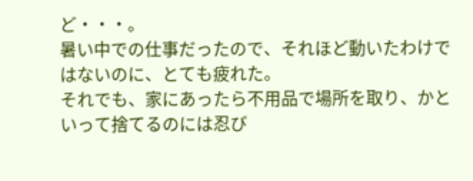ど・・・。
暑い中での仕事だったので、それほど動いたわけではないのに、とても疲れた。
それでも、家にあったら不用品で場所を取り、かといって捨てるのには忍び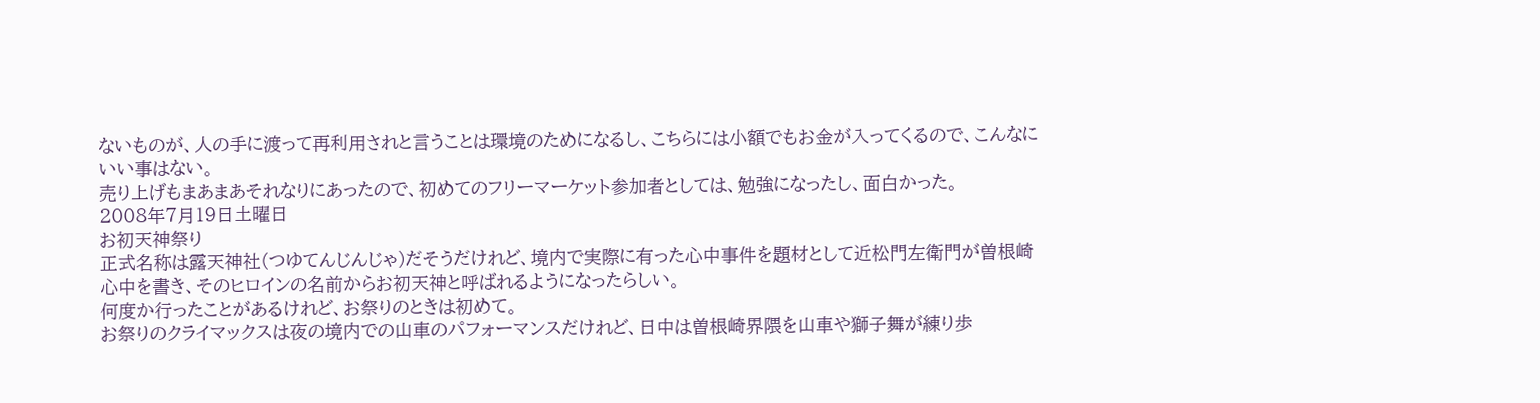ないものが、人の手に渡って再利用されと言うことは環境のためになるし、こちらには小額でもお金が入ってくるので、こんなにいい事はない。
売り上げもまあまあそれなりにあったので、初めてのフリーマーケット参加者としては、勉強になったし、面白かった。
2008年7月19日土曜日
お初天神祭り
正式名称は露天神社(つゆてんじんじゃ)だそうだけれど、境内で実際に有った心中事件を題材として近松門左衛門が曽根崎心中を書き、そのヒロインの名前からお初天神と呼ばれるようになったらしい。
何度か行ったことがあるけれど、お祭りのときは初めて。
お祭りのクライマックスは夜の境内での山車のパフォーマンスだけれど、日中は曽根崎界隈を山車や獅子舞が練り歩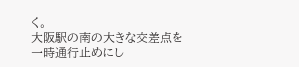く。
大阪駅の南の大きな交差点を一時通行止めにし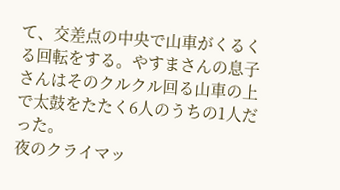て、交差点の中央で山車がくるくる回転をする。やすまさんの息子さんはそのクルクル回る山車の上で太鼓をたたく6人のうちの1人だった。
夜のクライマッ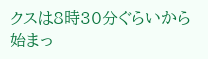クスは8時30分ぐらいから始まっ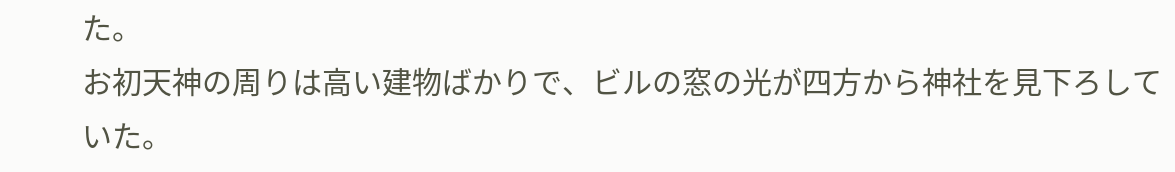た。
お初天神の周りは高い建物ばかりで、ビルの窓の光が四方から神社を見下ろしていた。